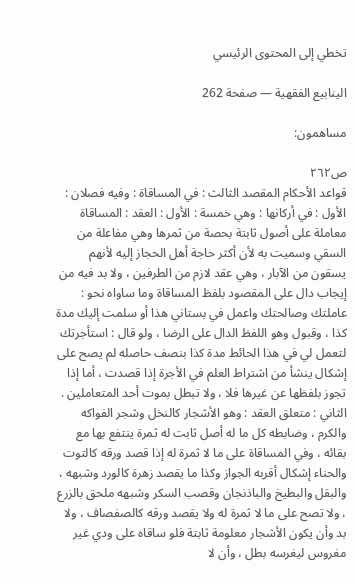تخطي إلى المحتوى الرئيسي

الينابيع الفقهية — صفحة 262

مساهمون:

ص٢٦٢
قواعد الأحكام المقصد الثالث : في المساقاة : وفيه فصلان : الأول : في أركانها : وهي خمسة : الأول : العقد : المساقاة معاملة على أصول ثابتة بحصة من ثمرها وهي مفاعلة من السقي وسميت به لأن أكثر حاجة أهل الحجاز إليه لأنهم يسقون من الآبار ، وهي عقد لازم من الطرفين ، ولا بد فيه من إيجاب دال على المقصود بلفظ المساقاة وما ساواه نحو : عاملتك وصالحتك واعمل في بستاني هذا أو سلمت إليك مدة كذا ، وقبول وهو اللفظ الدال على الرضا ، ولو قال : استأجرتك لتعمل لي في هذا الحائط مدة كذا بنصف حاصله لم يصح على إشكال ينشأ من اشتراط العلم في الأجرة إذا قصدت ، أما إذا تجوز بلفظها عن غيرها فلا ، ولا تبطل بموت أحد المتعاملين . الثاني : متعلق العقد : وهو الأشجار كالنخل وشجر الفواكه والكرم ، وضابطه كل ما له أصل ثابت له ثمرة ينتفع بها مع بقائه ، وفي المساقاة على ما لا ثمرة له إذا قصد ورقه كالتوت والحناء إشكال أقربه الجواز وكذا ما يقصد زهرة كالورد وشبهه ، والبقل والبطيخ والباذنجان وقصب السكر وشبهه ملحق بالزرع ، ولا تصح على ما لا ثمرة له ولا يقصد ورقه كالصفصاف ، ولا بد وأن يكون الأشجار معلومة ثابتة فلو ساقاه على ودي غير مغروس ليغرسه بطل ، وأن لا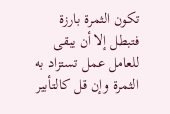تكون الثمرة بارزة فتبطل إلا أن يبقى للعامل عمل تستزاد به الثمرة وإن قل كالتأبير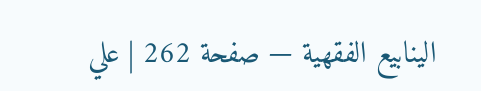الينابيع الفقهية — صفحة 262 | علي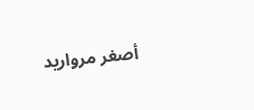أصغر مرواريد